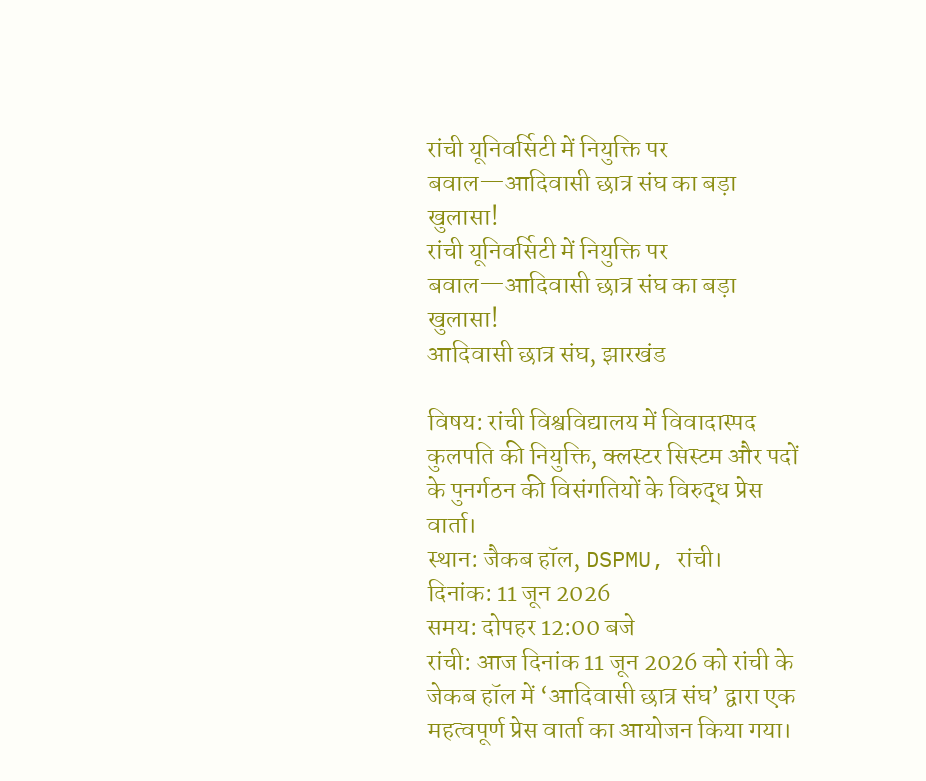रांची यूनिवर्सिटी में नियुक्ति पर बवाल—आदिवासी छात्र संघ का बड़ा खुलासा!
रांची यूनिवर्सिटी में नियुक्ति पर बवाल—आदिवासी छात्र संघ का बड़ा खुलासा!
आदिवासी छात्र संघ, झारखंड

विषय: रांची विश्वविद्यालय में विवादास्पद कुलपति की नियुक्ति, क्लस्टर सिस्टम और पदों के पुनर्गठन की विसंगतियों के विरुद्ध प्रेस वार्ता।
स्थान: जैकब हॉल, DSPMU, रांची।
दिनांक: 11 जून 2026
समय: दोपहर 12:00 बजे
रांची: आज दिनांक 11 जून 2026 को रांची के जेकब हॉल में ‘आदिवासी छात्र संघ’ द्वारा एक महत्वपूर्ण प्रेस वार्ता का आयोजन किया गया।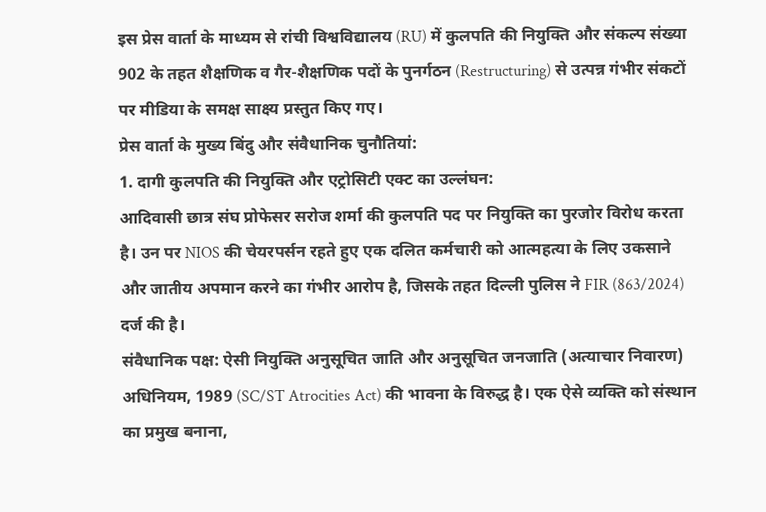इस प्रेस वार्ता के माध्यम से रांची विश्वविद्यालय (RU) में कुलपति की नियुक्ति और संकल्प संख्या 902 के तहत शैक्षणिक व गैर-शैक्षणिक पदों के पुनर्गठन (Restructuring) से उत्पन्न गंभीर संकटों पर मीडिया के समक्ष साक्ष्य प्रस्तुत किए गए।
प्रेस वार्ता के मुख्य बिंदु और संवैधानिक चुनौतियां:
1. दागी कुलपति की नियुक्ति और एट्रोसिटी एक्ट का उल्लंघन:
आदिवासी छात्र संघ प्रोफेसर सरोज शर्मा की कुलपति पद पर नियुक्ति का पुरजोर विरोध करता है। उन पर NIOS की चेयरपर्सन रहते हुए एक दलित कर्मचारी को आत्महत्या के लिए उकसाने और जातीय अपमान करने का गंभीर आरोप है, जिसके तहत दिल्ली पुलिस ने FIR (863/2024) दर्ज की है।
संवैधानिक पक्ष: ऐसी नियुक्ति अनुसूचित जाति और अनुसूचित जनजाति (अत्याचार निवारण) अधिनियम, 1989 (SC/ST Atrocities Act) की भावना के विरुद्ध है। एक ऐसे व्यक्ति को संस्थान का प्रमुख बनाना,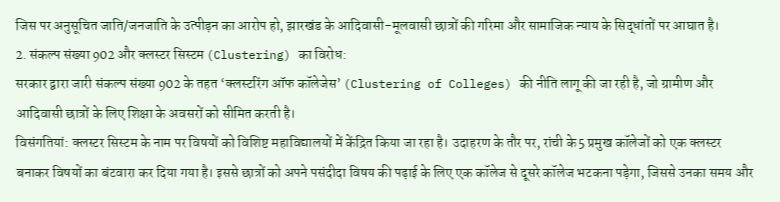जिस पर अनुसूचित जाति/जनजाति के उत्पीड़न का आरोप हो, झारखंड के आदिवासी-मूलवासी छात्रों की गरिमा और सामाजिक न्याय के सिद्धांतों पर आघात है।
2. संकल्प संख्या 902 और क्लस्टर सिस्टम (Clustering) का विरोध:
सरकार द्वारा जारी संकल्प संख्या 902 के तहत ‘क्लस्टरिंग ऑफ कॉलेजेस’ (Clustering of Colleges) की नीति लागू की जा रही है, जो ग्रामीण और आदिवासी छात्रों के लिए शिक्षा के अवसरों को सीमित करती है।
विसंगतियां: क्लस्टर सिस्टम के नाम पर विषयों को विशिष्ट महाविद्यालयों में केंद्रित किया जा रहा है। उदाहरण के तौर पर, रांची के 5 प्रमुख कॉलेजों को एक क्लस्टर बनाकर विषयों का बंटवारा कर दिया गया है। इससे छात्रों को अपने पसंदीदा विषय की पढ़ाई के लिए एक कॉलेज से दूसरे कॉलेज भटकना पड़ेगा, जिससे उनका समय और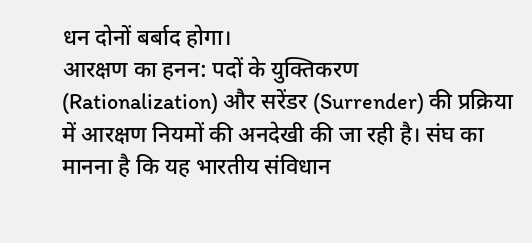धन दोनों बर्बाद होगा।
आरक्षण का हनन: पदों के युक्तिकरण (Rationalization) और सरेंडर (Surrender) की प्रक्रिया में आरक्षण नियमों की अनदेखी की जा रही है। संघ का मानना है कि यह भारतीय संविधान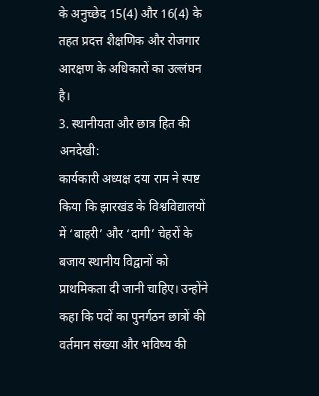के अनुच्छेद 15(4) और 16(4) के तहत प्रदत्त शैक्षणिक और रोजगार आरक्षण के अधिकारों का उल्लंघन है।
3. स्थानीयता और छात्र हित की अनदेखी:
कार्यकारी अध्यक्ष दया राम ने स्पष्ट किया कि झारखंड के विश्वविद्यालयों में ‘बाहरी’ और ‘दागी’ चेहरों के बजाय स्थानीय विद्वानों को प्राथमिकता दी जानी चाहिए। उन्होंने कहा कि पदों का पुनर्गठन छात्रों की वर्तमान संख्या और भविष्य की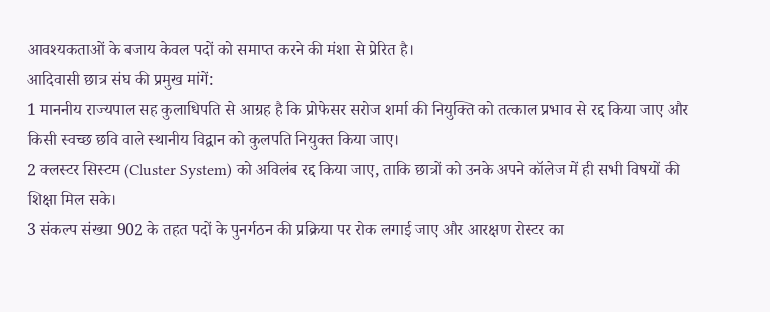आवश्यकताओं के बजाय केवल पदों को समाप्त करने की मंशा से प्रेरित है।
आदिवासी छात्र संघ की प्रमुख मांगें:
1 माननीय राज्यपाल सह कुलाधिपति से आग्रह है कि प्रोफेसर सरोज शर्मा की नियुक्ति को तत्काल प्रभाव से रद्द किया जाए और किसी स्वच्छ छवि वाले स्थानीय विद्वान को कुलपति नियुक्त किया जाए।
2 क्लस्टर सिस्टम (Cluster System) को अविलंब रद्द किया जाए, ताकि छात्रों को उनके अपने कॉलेज में ही सभी विषयों की शिक्षा मिल सके।
3 संकल्प संख्या 902 के तहत पदों के पुनर्गठन की प्रक्रिया पर रोक लगाई जाए और आरक्षण रोस्टर का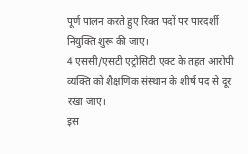पूर्ण पालन करते हुए रिक्त पदों पर पारदर्शी नियुक्ति शुरू की जाए।
4 एससी/एसटी एट्रोसिटी एक्ट के तहत आरोपी व्यक्ति को शैक्षणिक संस्थान के शीर्ष पद से दूर रखा जाए।
इस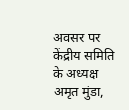अवसर पर केंद्रीय समिति के अध्यक्ष अमृत मुंडा,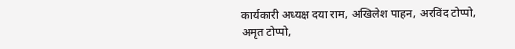कार्यकारी अध्यक्ष दया राम, अखिलेश पाहन, अरविंद टोप्पो, अमृत टोप्पो,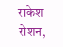राकेश रोशन,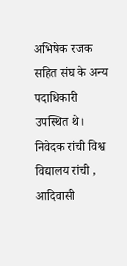अभिषेक रजक सहित संघ के अन्य पदाधिकारी उपस्थित थे।
निवेदक रांची विश्व विद्यालय रांची , आदिवासी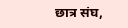छात्र संघ,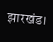झारखंड।